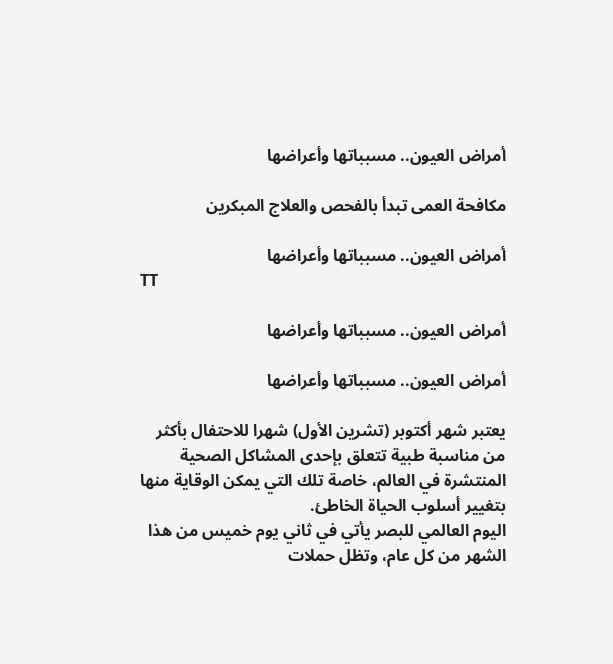أمراض العيون.. مسبباتها وأعراضها

مكافحة العمى تبدأ بالفحص والعلاج المبكرين

أمراض العيون.. مسبباتها وأعراضها
TT

أمراض العيون.. مسبباتها وأعراضها

أمراض العيون.. مسبباتها وأعراضها

يعتبر شهر أكتوبر (تشرين الأول) شهرا للاحتفال بأكثر من مناسبة طبية تتعلق بإحدى المشاكل الصحية المنتشرة في العالم، خاصة تلك التي يمكن الوقاية منها بتغيير أسلوب الحياة الخاطئ.
اليوم العالمي للبصر يأتي في ثاني يوم خميس من هذا الشهر من كل عام، وتظل حملات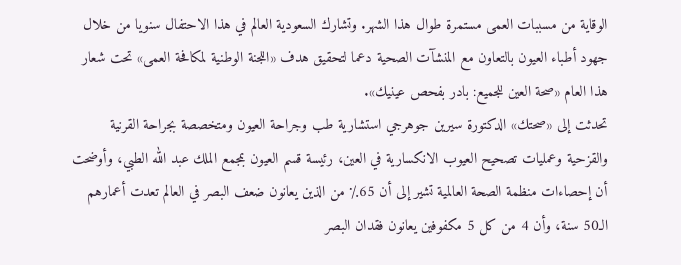الوقاية من مسببات العمى مستمرة طوال هذا الشهر. وتشارك السعودية العالم في هذا الاحتفال سنويا من خلال جهود أطباء العيون بالتعاون مع المنشآت الصحية دعما لتحقيق هدف «اللجنة الوطنية لمكافحة العمى» تحت شعار هذا العام «صحة العين للجميع: بادر بفحص عينيك».
تحدثت إلى «صحتك» الدكتورة سيرين جوهرجي استشارية طب وجراحة العيون ومتخصصة بجراحة القرنية والقزحية وعمليات تصحيح العيوب الانكسارية في العين، رئيسة قسم العيون بمجمع الملك عبد الله الطبي، وأوضحت أن إحصاءات منظمة الصحة العالمية تشير إلى أن 65٪ من الذين يعانون ضعف البصر في العالم تعدت أعمارهم الـ50 سنة، وأن 4 من كل 5 مكفوفين يعانون فقدان البصر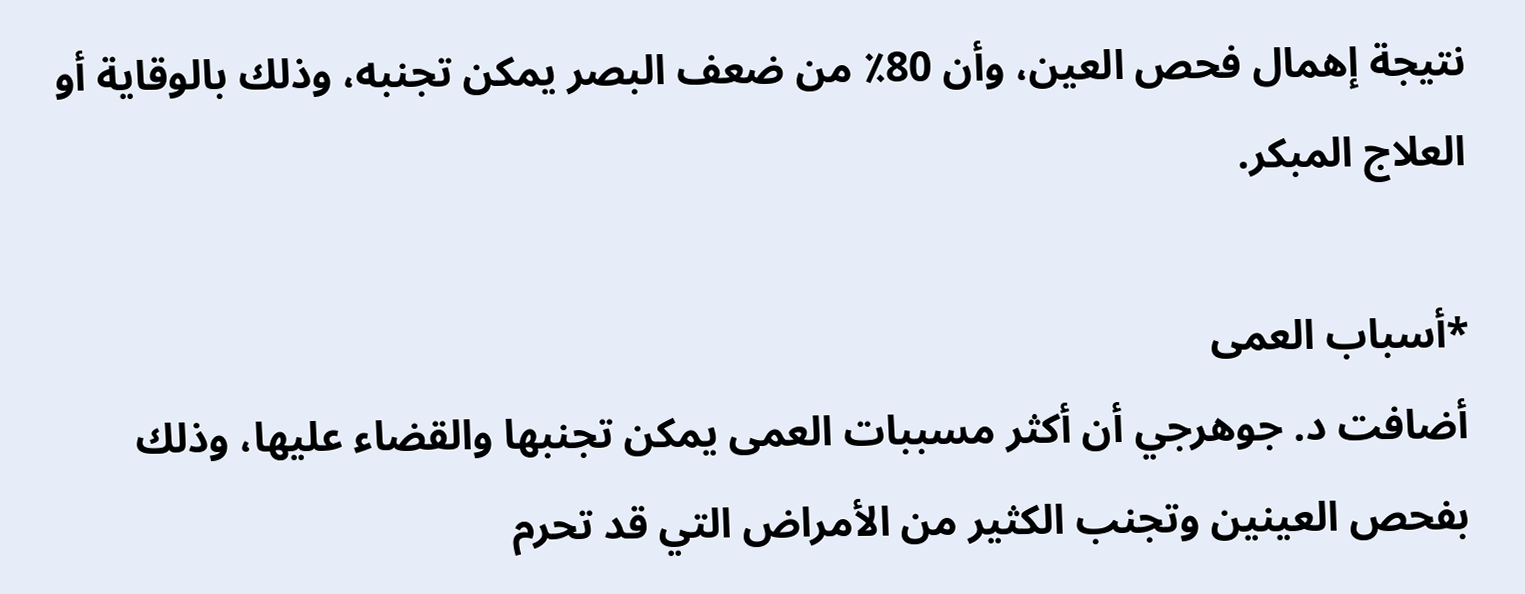نتيجة إهمال فحص العين، وأن 80٪ من ضعف البصر يمكن تجنبه، وذلك بالوقاية أو العلاج المبكر.

*أسباب العمى
أضافت د. جوهرجي أن أكثر مسببات العمى يمكن تجنبها والقضاء عليها، وذلك بفحص العينين وتجنب الكثير من الأمراض التي قد تحرم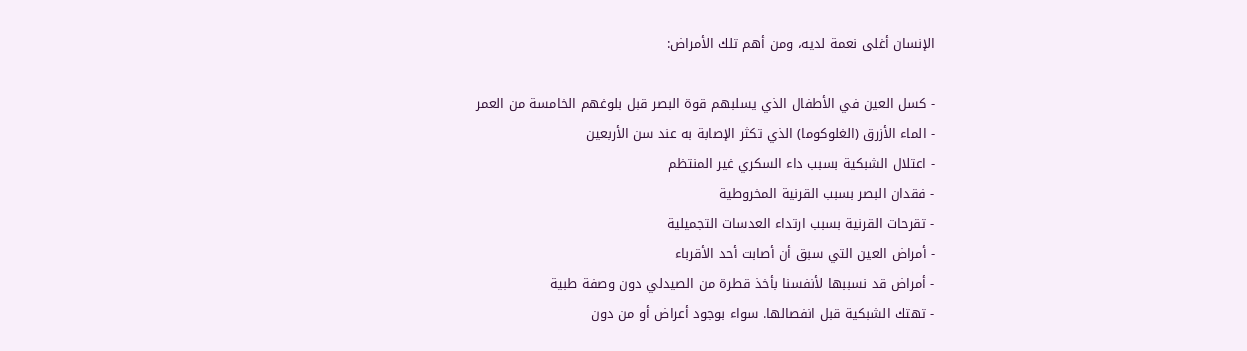الإنسان أغلى نعمة لديه، ومن أهم تلك الأمراض:

- كسل العين في الأطفال الذي يسلبهم قوة البصر قبل بلوغهم الخامسة من العمر
- الماء الأزرق (الغلوكوما) الذي تكثر الإصابة به عند سن الأربعين
- اعتلال الشبكية بسبب داء السكري غير المنتظم
- فقدان البصر بسبب القرنية المخروطية
- تقرحات القرنية بسبب ارتداء العدسات التجميلية
- أمراض العين التي سبق أن أصابت أحد الأقرباء
- أمراض قد نسببها لأنفسنا بأخذ قطرة من الصيدلي دون وصفة طبية
- تهتك الشبكية قبل انفصالها. سواء بوجود أعراض أو من دون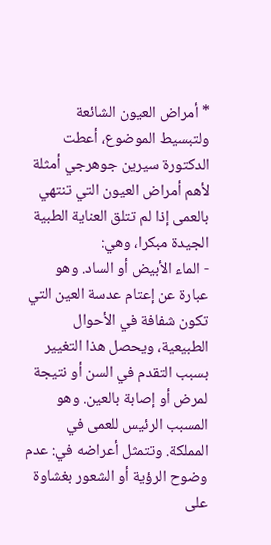* أمراض العيون الشائعة
ولتبسيط الموضوع، أعطت الدكتورة سيرين جوهرجي أمثلة لأهم أمراض العيون التي تنتهي بالعمى إذا لم تتلق العناية الطبية الجيدة مبكرا، وهي:
- الماء الأبيض أو الساد. وهو عبارة عن إعتام عدسة العين التي تكون شفافة في الأحوال الطبيعية، ويحصل هذا التغيير بسبب التقدم في السن أو نتيجة لمرض أو إصابة بالعين. وهو المسبب الرئيس للعمى في المملكة. وتتمثل أعراضه في: عدم وضوح الرؤية أو الشعور بغشاوة على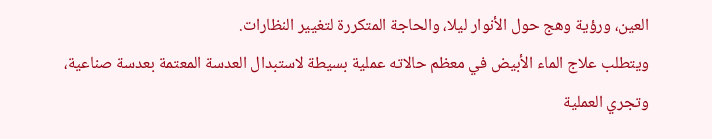العين، ورؤية وهج حول الأنوار ليلا، والحاجة المتكررة لتغيير النظارات.
ويتطلب علاج الماء الأبيض في معظم حالاته عملية بسيطة لاستبدال العدسة المعتمة بعدسة صناعية، وتجري العملية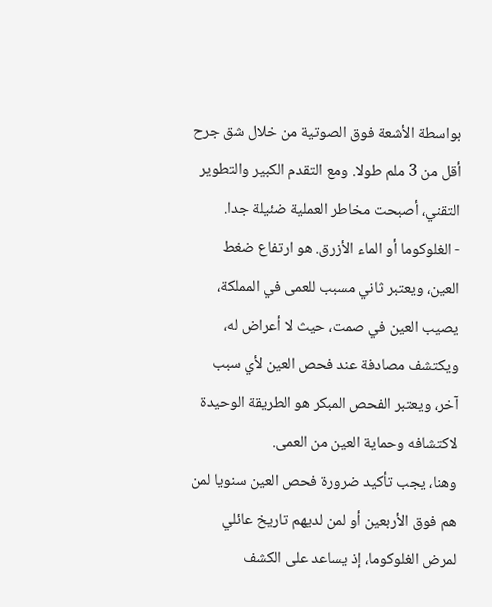بواسطة الأشعة فوق الصوتية من خلال شق جرح أقل من 3 ملم طولا. ومع التقدم الكبير والتطوير التقني، أصبحت مخاطر العملية ضئيلة جدا.
- الغلوكوما أو الماء الأزرق. هو ارتفاع ضغط العين، ويعتبر ثاني مسبب للعمى في المملكة، يصيب العين في صمت، حيث لا أعراض له، ويكتشف مصادفة عند فحص العين لأي سبب آخر، ويعتبر الفحص المبكر هو الطريقة الوحيدة لاكتشافه وحماية العين من العمى.
وهنا، يجب تأكيد ضرورة فحص العين سنويا لمن هم فوق الأربعين أو لمن لديهم تاريخ عائلي لمرض الغلوكوما، إذ يساعد على الكشف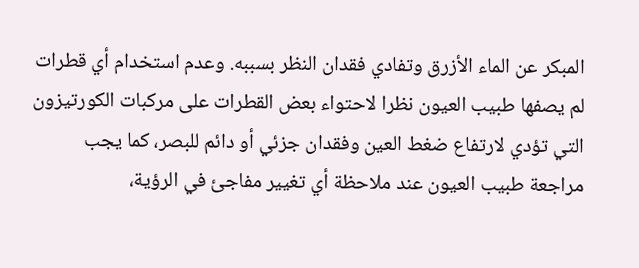المبكر عن الماء الأزرق وتفادي فقدان النظر بسببه. وعدم استخدام أي قطرات لم يصفها طبيب العيون نظرا لاحتواء بعض القطرات على مركبات الكورتيزون التي تؤدي لارتفاع ضغط العين وفقدان جزئي أو دائم للبصر، كما يجب مراجعة طبيب العيون عند ملاحظة أي تغيير مفاجئ في الرؤية،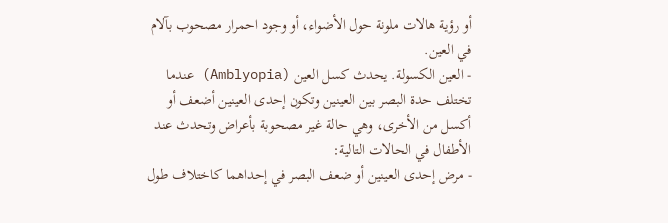أو رؤية هالات ملونة حول الأضواء، أو وجود احمرار مصحوب بآلام في العين.
- العين الكسولة. يحدث كسل العين (Amblyopia) عندما تختلف حدة البصر بين العينين وتكون إحدى العينين أضعف أو أكسل من الأخرى، وهي حالة غير مصحوبة بأعراض وتحدث عند الأطفال في الحالات التالية:
- مرض إحدى العينين أو ضعف البصر في إحداهما كاختلاف طول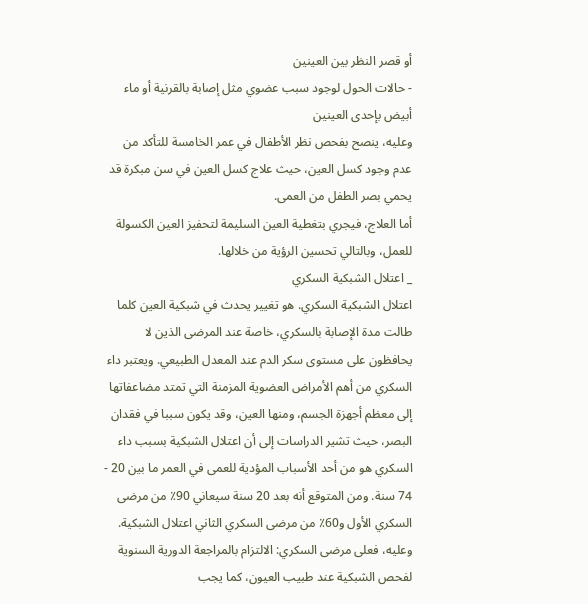أو قصر النظر بين العينين
- حالات الحول لوجود سبب عضوي مثل إصابة بالقرنية أو ماء أبيض بإحدى العينين
وعليه، ينصح بفحص نظر الأطفال في عمر الخامسة للتأكد من عدم وجود كسل العين، حيث علاج كسل العين في سن مبكرة قد يحمي بصر الطفل من العمى.
أما العلاج، فيجري بتغطية العين السليمة لتحفيز العين الكسولة للعمل، وبالتالي تحسين الرؤية من خلالها.
_ اعتلال الشبكية السكري
اعتلال الشبكية السكري. هو تغيير يحدث في شبكية العين كلما طالت مدة الإصابة بالسكري، خاصة عند المرضى الذين لا يحافظون على مستوى سكر الدم عند المعدل الطبيعي. ويعتبر داء السكري من أهم الأمراض العضوية المزمنة التي تمتد مضاعفاتها إلى معظم أجهزة الجسم، ومنها العين، وقد يكون سببا في فقدان البصر، حيث تشير الدراسات إلى أن اعتلال الشبكية بسبب داء السكري هو من أحد الأسباب المؤدية للعمى في العمر ما بين 20 - 74 سنة. ومن المتوقع أنه بعد 20 سنة سيعاني 90٪ من مرضى السكري الأول و60٪ من مرضى السكري الثاني اعتلال الشبكية.
وعليه، فعلى مرضى السكري: الالتزام بالمراجعة الدورية السنوية لفحص الشبكية عند طبيب العيون، كما يجب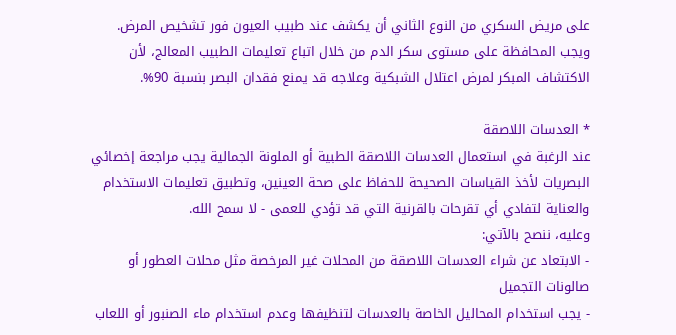على مريض السكري من النوع الثاني أن يكشف عند طبيب العيون فور تشخيص المرض. ويجب المحافظة على مستوى سكر الدم من خلال اتباع تعليمات الطبيب المعالج، لأن الاكتشاف المبكر لمرض اعتلال الشبكية وعلاجه قد يمنع فقدان البصر بنسبة 90%.

* العدسات اللاصقة
عند الرغبة في استعمال العدسات اللاصقة الطبية أو الملونة الجمالية يجب مراجعة إخصائي البصريات لأخذ القياسات الصحيحة للحفاظ على صحة العينين، وتطبيق تعليمات الاستخدام والعناية لتفادي أي تقرحات بالقرنية التي قد تؤدي للعمى - لا سمح الله.
وعليه، ننصح بالآتي:
- الابتعاد عن شراء العدسات اللاصقة من المحلات غير المرخصة مثل محلات العطور أو صالونات التجميل
- يجب استخدام المحاليل الخاصة بالعدسات لتنظيفها وعدم استخدام ماء الصنبور أو اللعاب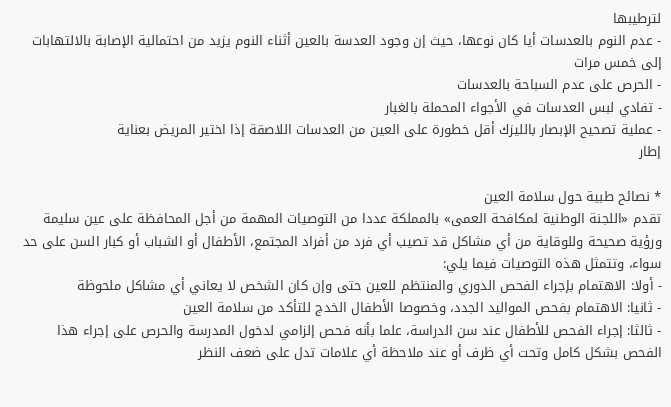لترطيبها
- عدم النوم بالعدسات أيا كان نوعها، حيث إن وجود العدسة بالعين أثناء النوم يزيد من احتمالية الإصابة بالالتهابات إلى خمس مرات
- الحرص على عدم السباحة بالعدسات
- تفادي لبس العدسات في الأجواء المحملة بالغبار
- عملية تصحيح الإبصار بالليزك أقل خطورة على العين من العدسات اللاصقة إذا اختير المريض بعناية
إطار

* نصائح طبية حول سلامة العين
تقدم «اللجنة الوطنية لمكافحة العمى» بالمملكة عددا من التوصيات المهمة من أجل المحافظة على عين سليمة ورؤية صحيحة وللوقاية من أي مشاكل قد تصيب أي فرد من أفراد المجتمع، الأطفال أو الشباب أو كبار السن على حد سواء، وتتمثل هذه التوصيات فيما يلي:
- أولا: الاهتمام بإجراء الفحص الدوري والمنتظم للعين حتى وإن كان الشخص لا يعاني أي مشاكل ملحوظة
- ثانيا: الاهتمام بفحص المواليد الجدد، وخصوصا الأطفال الخدج للتأكد من سلامة العين
- ثالثا: إجراء الفحص للأطفال عند سن الدراسة، علما بأنه فحص إلزامي لدخول المدرسة والحرص على إجراء هذا الفحص بشكل كامل وتحت أي ظرف أو عند ملاحظة أي علامات تدل على ضعف النظر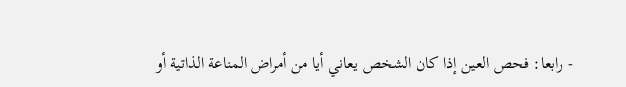- رابعا: فحص العين إذا كان الشخص يعاني أيا من أمراض المناعة الذاتية أو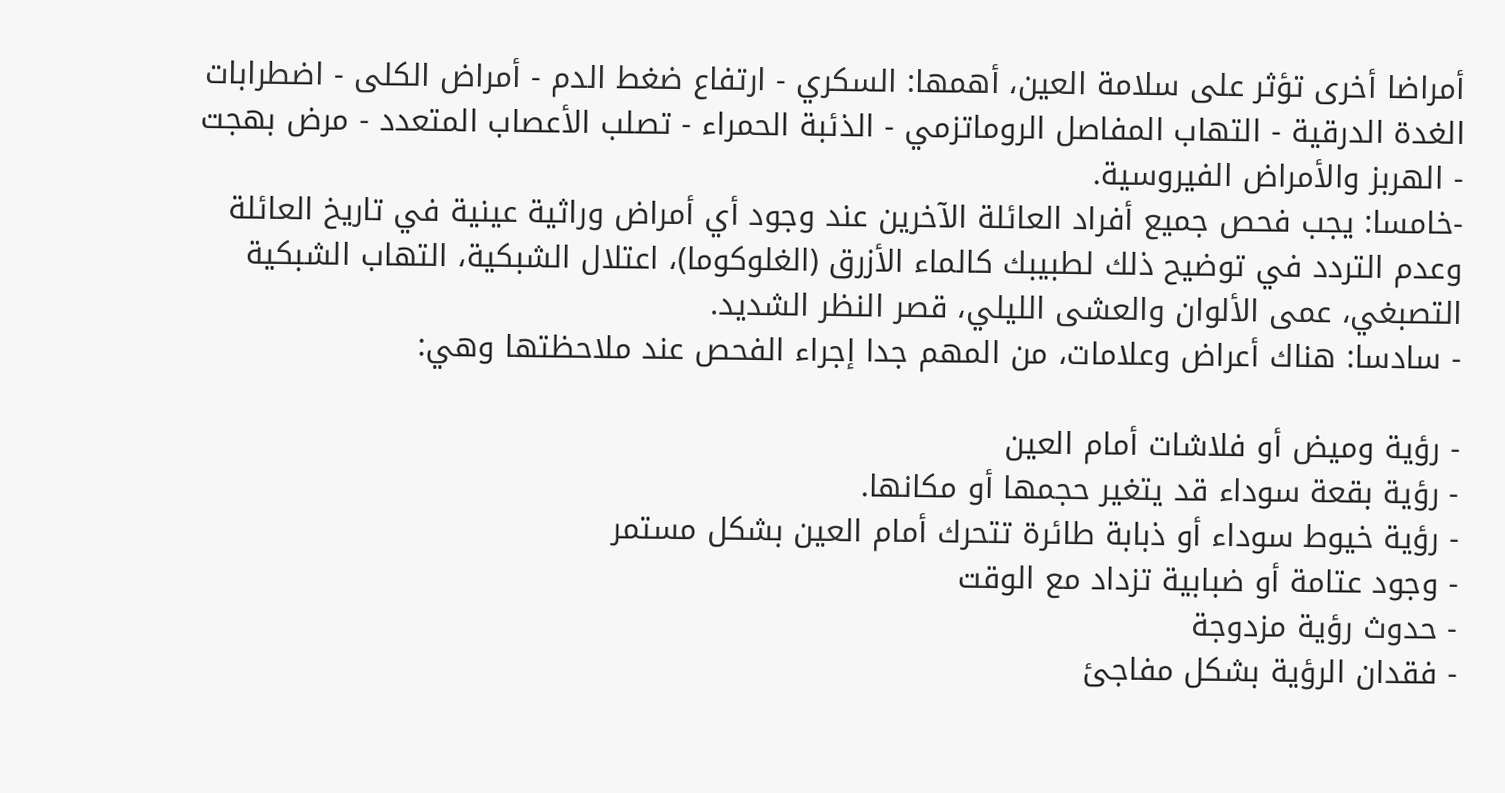أمراضا أخرى تؤثر على سلامة العين، أهمها: السكري - ارتفاع ضغط الدم - أمراض الكلى - اضطرابات الغدة الدرقية - التهاب المفاصل الروماتزمي - الذئبة الحمراء - تصلب الأعصاب المتعدد - مرض بهجت - الهربز والأمراض الفيروسية.
-خامسا: يجب فحص جميع أفراد العائلة الآخرين عند وجود أي أمراض وراثية عينية في تاريخ العائلة وعدم التردد في توضيح ذلك لطبيبك كالماء الأزرق (الغلوكوما)، اعتلال الشبكية، التهاب الشبكية التصبغي، عمى الألوان والعشى الليلي، قصر النظر الشديد.
- سادسا: هناك أعراض وعلامات، من المهم جدا إجراء الفحص عند ملاحظتها وهي:

- رؤية وميض أو فلاشات أمام العين
- رؤية بقعة سوداء قد يتغير حجمها أو مكانها.
- رؤية خيوط سوداء أو ذبابة طائرة تتحرك أمام العين بشكل مستمر
- وجود عتامة أو ضبابية تزداد مع الوقت
- حدوث رؤية مزدوجة
- فقدان الرؤية بشكل مفاجئ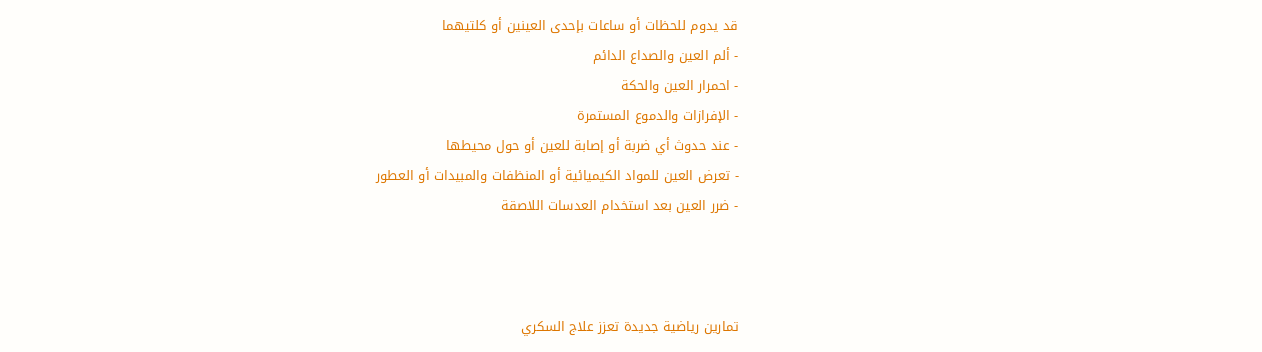قد يدوم للحظات أو ساعات بإحدى العينين أو كلتيهما
- ألم العين والصداع الدائم
- احمرار العين والحكة
- الإفرازات والدموع المستمرة
- عند حدوث أي ضربة أو إصابة للعين أو حول محيطها
- تعرض العين للمواد الكيميائية أو المنظفات والمبيدات أو العطور
- ضرر العين بعد استخدام العدسات اللاصقة



تمارين رياضية جديدة تعزز علاج السكري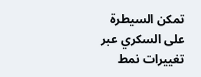تمكن السيطرة على السكري عبر تغييرات نمط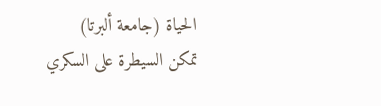الحياة (جامعة ألبرتا)
تمكن السيطرة على السكري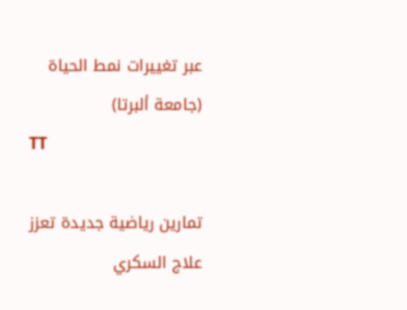عبر تغييرات نمط الحياة (جامعة ألبرتا)
TT

تمارين رياضية جديدة تعزز علاج السكري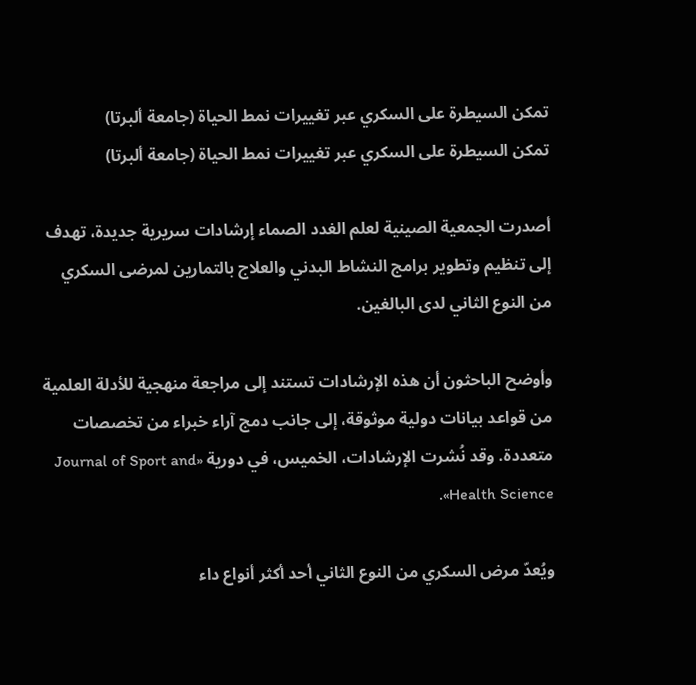تمكن السيطرة على السكري عبر تغييرات نمط الحياة (جامعة ألبرتا)
تمكن السيطرة على السكري عبر تغييرات نمط الحياة (جامعة ألبرتا)

أصدرت الجمعية الصينية لعلم الغدد الصماء إرشادات سريرية جديدة، تهدف إلى تنظيم وتطوير برامج النشاط البدني والعلاج بالتمارين لمرضى السكري من النوع الثاني لدى البالغين.

وأوضح الباحثون أن هذه الإرشادات تستند إلى مراجعة منهجية للأدلة العلمية من قواعد بيانات دولية موثوقة، إلى جانب دمج آراء خبراء من تخصصات متعددة. وقد نُشرت الإرشادات، الخميس، في دورية «Journal of Sport and Health Science».

ويُعدّ مرض السكري من النوع الثاني أحد أكثر أنواع داء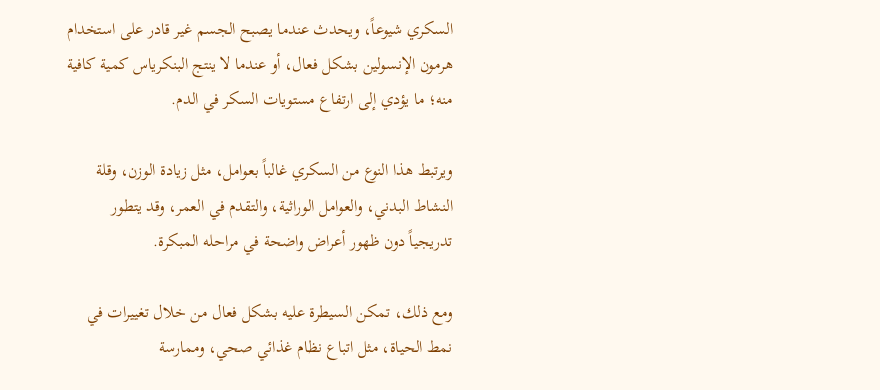السكري شيوعاً، ويحدث عندما يصبح الجسم غير قادر على استخدام هرمون الإنسولين بشكل فعال، أو عندما لا ينتج البنكرياس كمية كافية منه؛ ما يؤدي إلى ارتفاع مستويات السكر في الدم.

ويرتبط هذا النوع من السكري غالباً بعوامل، مثل زيادة الوزن، وقلة النشاط البدني، والعوامل الوراثية، والتقدم في العمر، وقد يتطور تدريجياً دون ظهور أعراض واضحة في مراحله المبكرة.

ومع ذلك، تمكن السيطرة عليه بشكل فعال من خلال تغييرات في نمط الحياة، مثل اتباع نظام غذائي صحي، وممارسة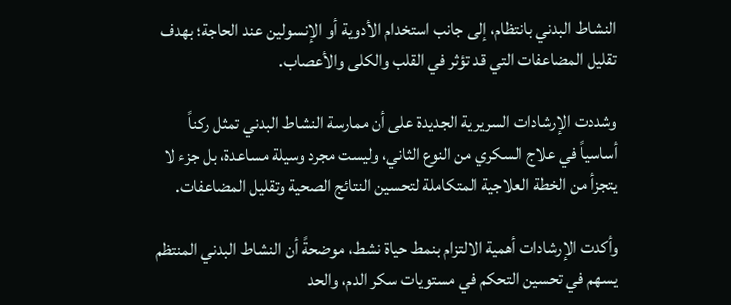النشاط البدني بانتظام، إلى جانب استخدام الأدوية أو الإنسولين عند الحاجة؛ بهدف تقليل المضاعفات التي قد تؤثر في القلب والكلى والأعصاب.

وشددت الإرشادات السريرية الجديدة على أن ممارسة النشاط البدني تمثل ركناً أساسياً في علاج السكري من النوع الثاني، وليست مجرد وسيلة مساعدة، بل جزء لا يتجزأ من الخطة العلاجية المتكاملة لتحسين النتائج الصحية وتقليل المضاعفات.

وأكدت الإرشادات أهمية الالتزام بنمط حياة نشط، موضحةً أن النشاط البدني المنتظم يسهم في تحسين التحكم في مستويات سكر الدم، والحد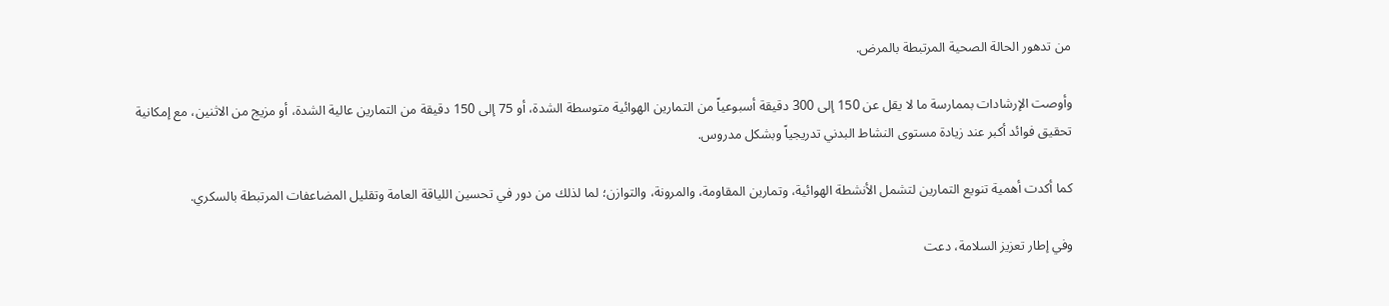من تدهور الحالة الصحية المرتبطة بالمرض.

وأوصت الإرشادات بممارسة ما لا يقل عن 150 إلى 300 دقيقة أسبوعياً من التمارين الهوائية متوسطة الشدة، أو 75 إلى 150 دقيقة من التمارين عالية الشدة، أو مزيج من الاثنين، مع إمكانية تحقيق فوائد أكبر عند زيادة مستوى النشاط البدني تدريجياً وبشكل مدروس.

كما أكدت أهمية تنويع التمارين لتشمل الأنشطة الهوائية، وتمارين المقاومة، والمرونة، والتوازن؛ لما لذلك من دور في تحسين اللياقة العامة وتقليل المضاعفات المرتبطة بالسكري.

وفي إطار تعزيز السلامة، دعت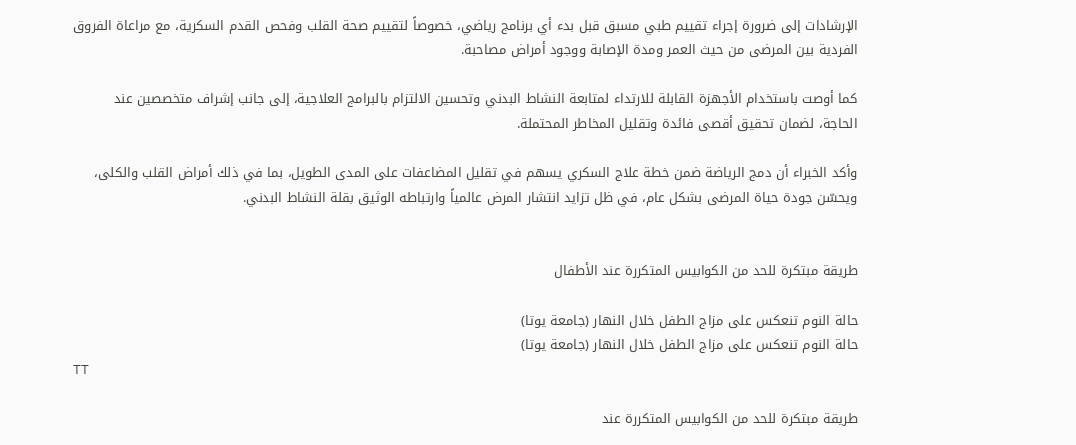الإرشادات إلى ضرورة إجراء تقييم طبي مسبق قبل بدء أي برنامج رياضي، خصوصاً لتقييم صحة القلب وفحص القدم السكرية، مع مراعاة الفروق الفردية بين المرضى من حيث العمر ومدة الإصابة ووجود أمراض مصاحبة.

كما أوصت باستخدام الأجهزة القابلة للارتداء لمتابعة النشاط البدني وتحسين الالتزام بالبرامج العلاجية، إلى جانب إشراف متخصصين عند الحاجة، لضمان تحقيق أقصى فائدة وتقليل المخاطر المحتملة.

وأكد الخبراء أن دمج الرياضة ضمن خطة علاج السكري يسهم في تقليل المضاعفات على المدى الطويل، بما في ذلك أمراض القلب والكلى، ويحسّن جودة حياة المرضى بشكل عام، في ظل تزايد انتشار المرض عالمياً وارتباطه الوثيق بقلة النشاط البدني.


طريقة مبتكرة للحد من الكوابيس المتكررة عند الأطفال

حالة النوم تنعكس على مزاج الطفل خلال النهار (جامعة يوتا)
حالة النوم تنعكس على مزاج الطفل خلال النهار (جامعة يوتا)
TT

طريقة مبتكرة للحد من الكوابيس المتكررة عند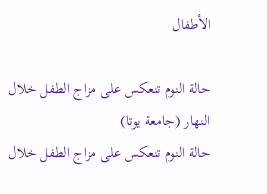الأطفال

حالة النوم تنعكس على مزاج الطفل خلال النهار (جامعة يوتا)
حالة النوم تنعكس على مزاج الطفل خلال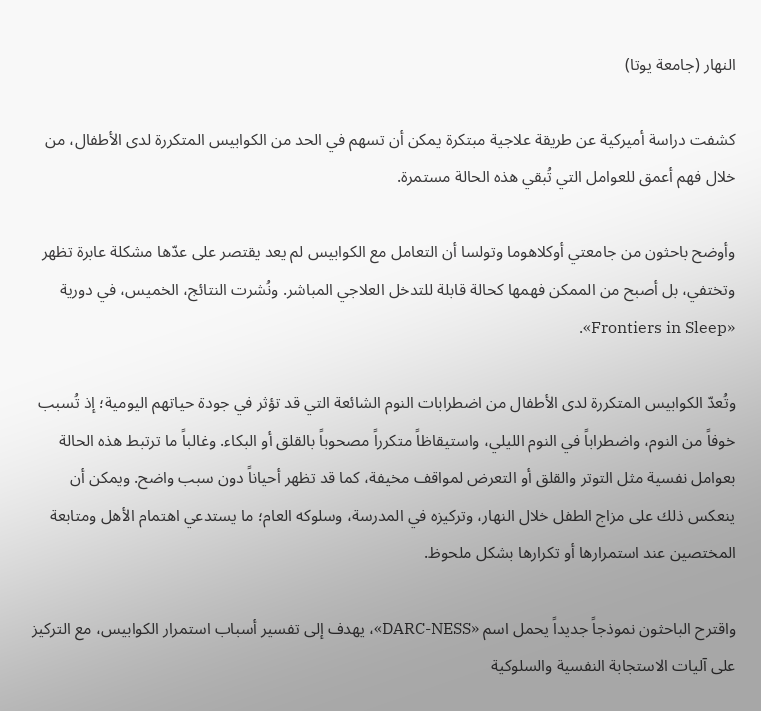النهار (جامعة يوتا)

كشفت دراسة أميركية عن طريقة علاجية مبتكرة يمكن أن تسهم في الحد من الكوابيس المتكررة لدى الأطفال، من خلال فهم أعمق للعوامل التي تُبقي هذه الحالة مستمرة.

وأوضح باحثون من جامعتي أوكلاهوما وتولسا أن التعامل مع الكوابيس لم يعد يقتصر على عدّها مشكلة عابرة تظهر وتختفي، بل أصبح من الممكن فهمها كحالة قابلة للتدخل العلاجي المباشر. ونُشرت النتائج، الخميس، في دورية «Frontiers in Sleep».

وتُعدّ الكوابيس المتكررة لدى الأطفال من اضطرابات النوم الشائعة التي قد تؤثر في جودة حياتهم اليومية؛ إذ تُسبب خوفاً من النوم، واضطراباً في النوم الليلي، واستيقاظاً متكرراً مصحوباً بالقلق أو البكاء. وغالباً ما ترتبط هذه الحالة بعوامل نفسية مثل التوتر والقلق أو التعرض لمواقف مخيفة، كما قد تظهر أحياناً دون سبب واضح. ويمكن أن ينعكس ذلك على مزاج الطفل خلال النهار، وتركيزه في المدرسة، وسلوكه العام؛ ما يستدعي اهتمام الأهل ومتابعة المختصين عند استمرارها أو تكرارها بشكل ملحوظ.

واقترح الباحثون نموذجاً جديداً يحمل اسم «DARC-NESS»، يهدف إلى تفسير أسباب استمرار الكوابيس، مع التركيز على آليات الاستجابة النفسية والسلوكية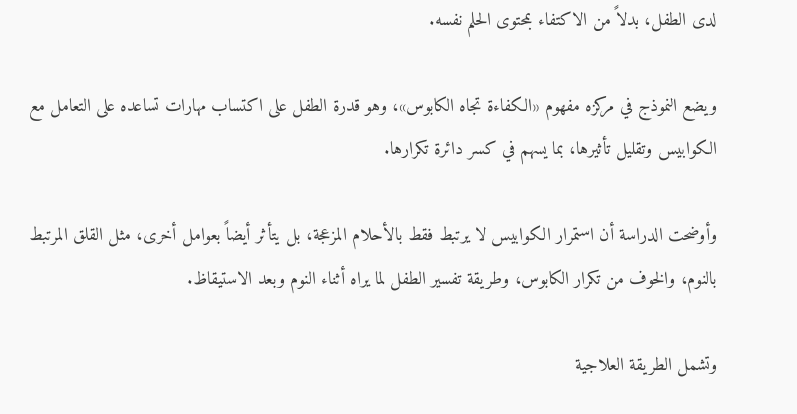لدى الطفل، بدلاً من الاكتفاء بمحتوى الحلم نفسه.

ويضع النموذج في مركزه مفهوم «الكفاءة تجاه الكابوس»، وهو قدرة الطفل على اكتساب مهارات تساعده على التعامل مع الكوابيس وتقليل تأثيرها، بما يسهم في كسر دائرة تكرارها.

وأوضحت الدراسة أن استمرار الكوابيس لا يرتبط فقط بالأحلام المزعجة، بل يتأثر أيضاً بعوامل أخرى، مثل القلق المرتبط بالنوم، والخوف من تكرار الكابوس، وطريقة تفسير الطفل لما يراه أثناء النوم وبعد الاستيقاظ.

وتشمل الطريقة العلاجية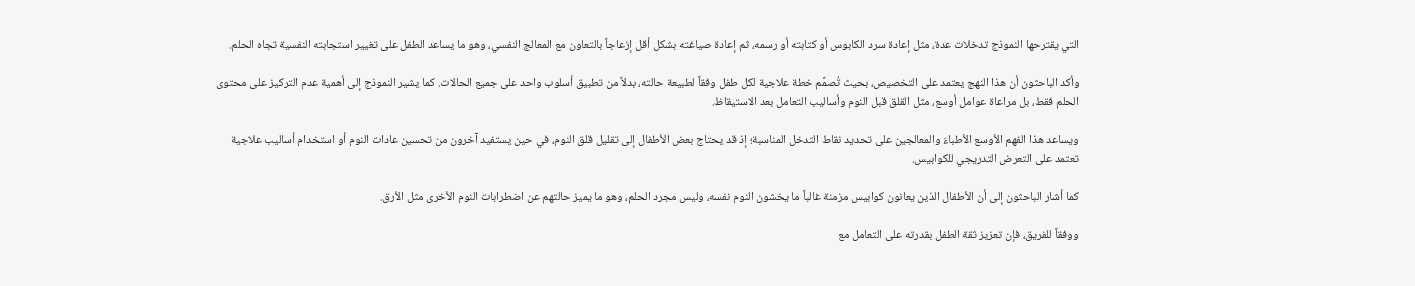التي يقترحها النموذج تدخلات عدة، مثل إعادة سرد الكابوس أو كتابته أو رسمه، ثم إعادة صياغته بشكل أقل إزعاجاً بالتعاون مع المعالج النفسي، وهو ما يساعد الطفل على تغيير استجابته النفسية تجاه الحلم.

وأكد الباحثون أن هذا النهج يعتمد على التخصيص، بحيث تُصمَّم خطة علاجية لكل طفل وفقاً لطبيعة حالته، بدلاً من تطبيق أسلوب واحد على جميع الحالات. كما يشير النموذج إلى أهمية عدم التركيز على محتوى الحلم فقط، بل مراعاة عوامل أوسع، مثل القلق قبل النوم وأساليب التعامل بعد الاستيقاظ.

ويساعد هذا الفهم الأوسع الأطباءَ والمعالجين على تحديد نقاط التدخل المناسبة؛ إذ قد يحتاج بعض الأطفال إلى تقليل قلق النوم، في حين يستفيد آخرون من تحسين عادات النوم أو استخدام أساليب علاجية تعتمد على التعرض التدريجي للكوابيس.

كما أشار الباحثون إلى أن الأطفال الذين يعانون كوابيس مزمنة غالباً ما يخشون النوم نفسه، وليس مجرد الحلم، وهو ما يميز حالتهم عن اضطرابات النوم الأخرى مثل الأرق.

ووفقاً للفريق، فإن تعزيز ثقة الطفل بقدرته على التعامل مع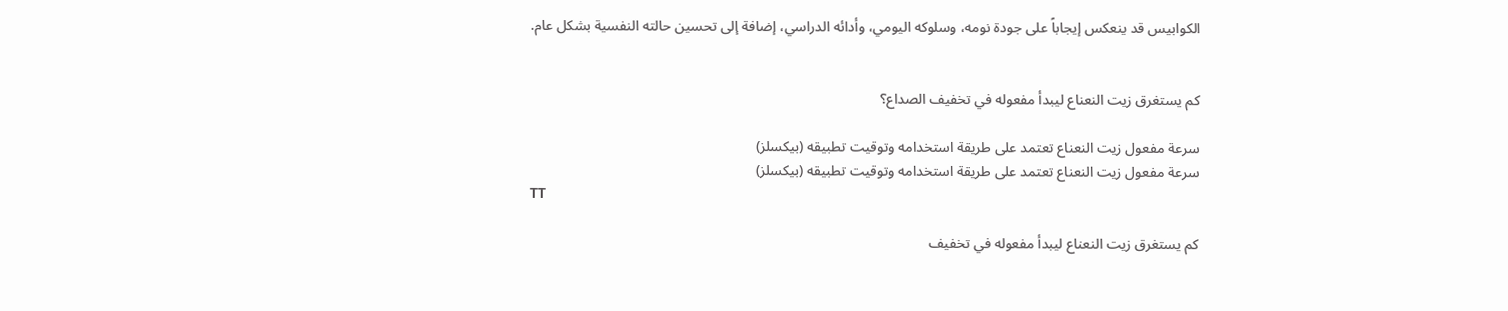الكوابيس قد ينعكس إيجاباً على جودة نومه، وسلوكه اليومي، وأدائه الدراسي، إضافة إلى تحسين حالته النفسية بشكل عام.


كم يستغرق زيت النعناع ليبدأ مفعوله في تخفيف الصداع؟

سرعة مفعول زيت النعناع تعتمد على طريقة استخدامه وتوقيت تطبيقه (بيكسلز)
سرعة مفعول زيت النعناع تعتمد على طريقة استخدامه وتوقيت تطبيقه (بيكسلز)
TT

كم يستغرق زيت النعناع ليبدأ مفعوله في تخفيف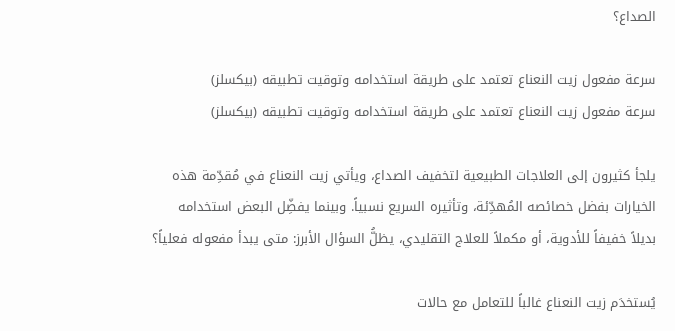الصداع؟

سرعة مفعول زيت النعناع تعتمد على طريقة استخدامه وتوقيت تطبيقه (بيكسلز)
سرعة مفعول زيت النعناع تعتمد على طريقة استخدامه وتوقيت تطبيقه (بيكسلز)

يلجأ كثيرون إلى العلاجات الطبيعية لتخفيف الصداع، ويأتي زيت النعناع في مُقدِّمة هذه الخيارات بفضل خصائصه المُهدِّئة، وتأثيره السريع نسبياً. وبينما يفضِّل البعض استخدامه بديلاً خفيفاً للأدوية، أو مكملاً للعلاج التقليدي، يظلُّ السؤال الأبرز: متى يبدأ مفعوله فعلياً؟

يُستخدَم زيت النعناع غالباً للتعامل مع حالات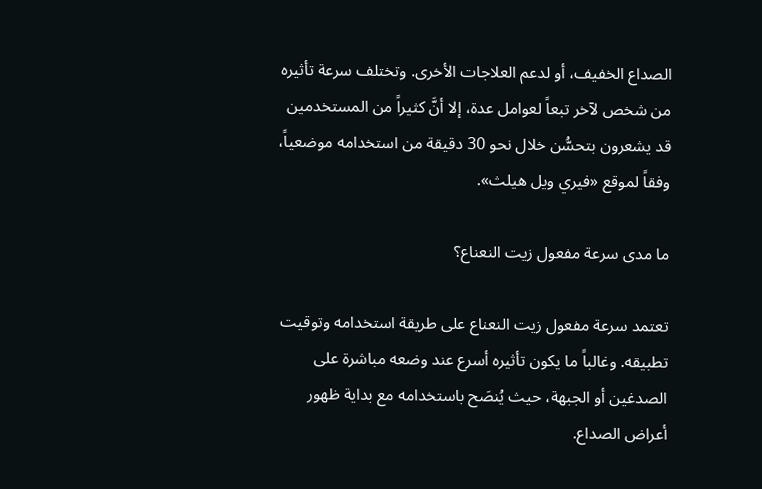الصداع الخفيف، أو لدعم العلاجات الأخرى. وتختلف سرعة تأثيره من شخص لآخر تبعاً لعوامل عدة، إلا أنَّ كثيراً من المستخدمين قد يشعرون بتحسُّن خلال نحو 30 دقيقة من استخدامه موضعياً، وفقاً لموقع «فيري ويل هيلث».

ما مدى سرعة مفعول زيت النعناع؟

تعتمد سرعة مفعول زيت النعناع على طريقة استخدامه وتوقيت تطبيقه. وغالباً ما يكون تأثيره أسرع عند وضعه مباشرة على الصدغين أو الجبهة، حيث يُنصَح باستخدامه مع بداية ظهور أعراض الصداع.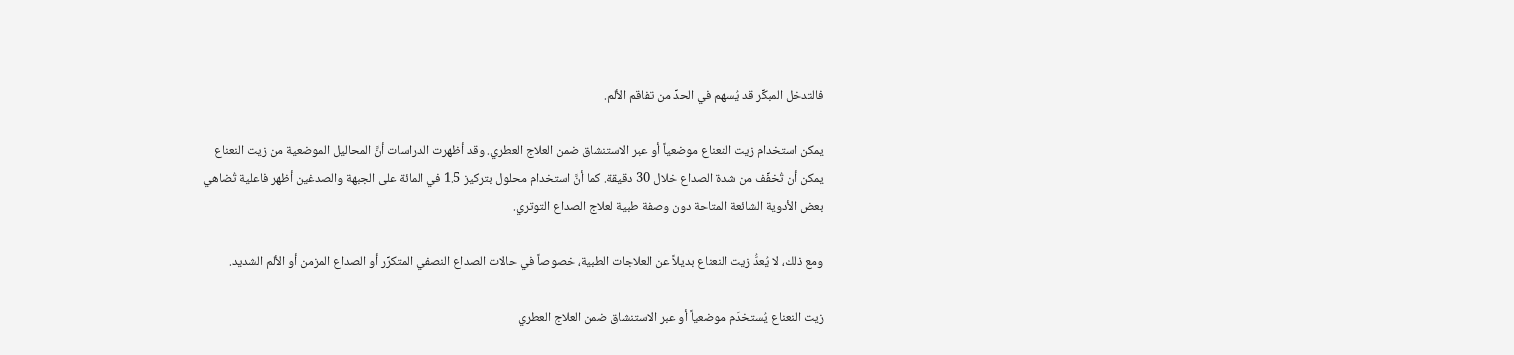فالتدخل المبكِّر قد يُسهم في الحدِّ من تفاقم الألم.

يمكن استخدام زيت النعناع موضعياً أو عبر الاستنشاق ضمن العلاج العطري. وقد أظهرت الدراسات أنَّ المحاليل الموضعية من زيت النعناع يمكن أن تُخفِّف من شدة الصداع خلال 30 دقيقة. كما أنَّ استخدام محلول بتركيز 1.5 في المائة على الجبهة والصدغين أظهر فاعلية تُضاهي بعض الأدوية الشائعة المتاحة دون وصفة طبية لعلاج الصداع التوتري.

ومع ذلك، لا يُعدُّ زيت النعناع بديلاً عن العلاجات الطبية، خصوصاً في حالات الصداع النصفي المتكرِّر أو الصداع المزمن أو الألم الشديد.

زيت النعناع يُستخدَم موضعياً أو عبر الاستنشاق ضمن العلاج العطري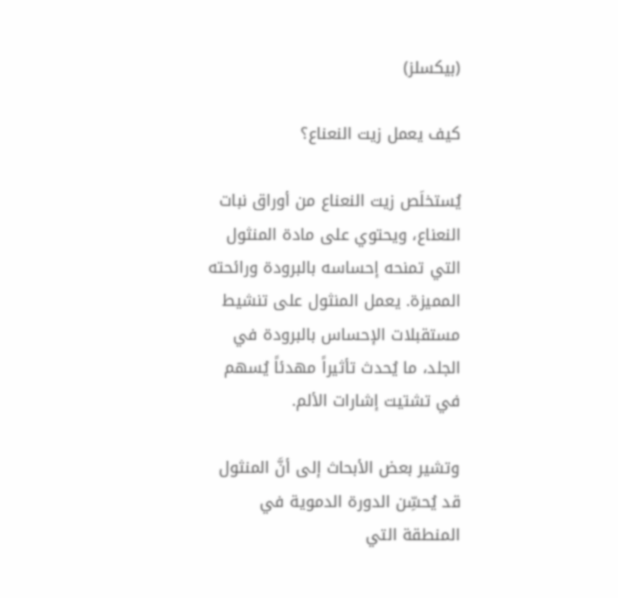(بيكسلز)

كيف يعمل زيت النعناع؟

يُستخلَص زيت النعناع من أوراق نبات النعناع، ويحتوي على مادة المنثول التي تمنحه إحساسه بالبرودة ورائحته المميزة. يعمل المنثول على تنشيط مستقبلات الإحساس بالبرودة في الجلد، ما يُحدث تأثيراً مهدئاً يُسهم في تشتيت إشارات الألم.

وتشير بعض الأبحاث إلى أنَّ المنثول قد يُحسِّن الدورة الدموية في المنطقة التي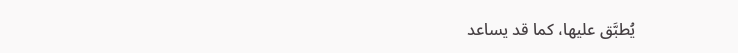يُطبَّق عليها، كما قد يساعد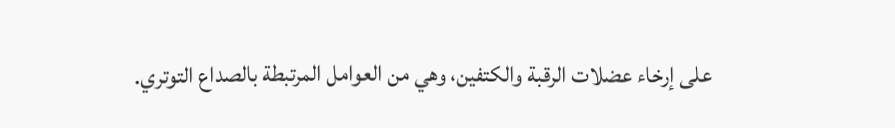على إرخاء عضلات الرقبة والكتفين، وهي من العوامل المرتبطة بالصداع التوتري.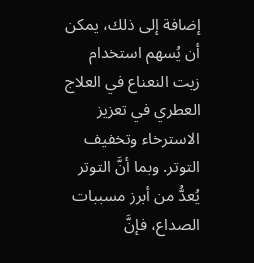إضافة إلى ذلك، يمكن أن يُسهم استخدام زيت النعناع في العلاج العطري في تعزيز الاسترخاء وتخفيف التوتر. وبما أنَّ التوتر يُعدُّ من أبرز مسببات الصداع، فإنَّ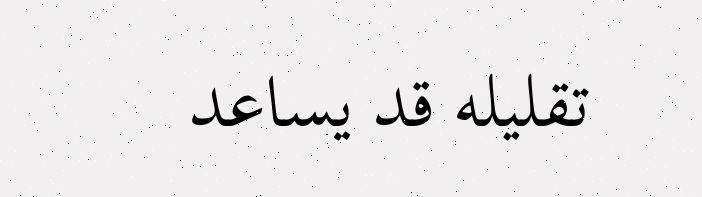تقليله قد يساعد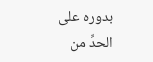بدوره على الحدِّ من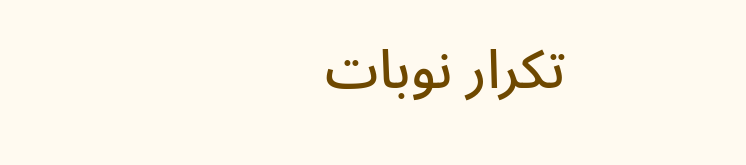تكرار نوبات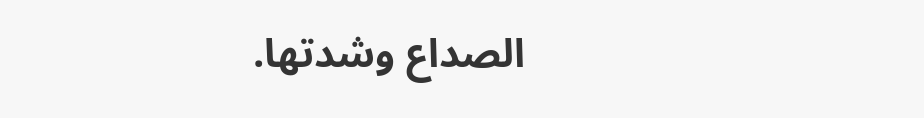الصداع وشدتها.